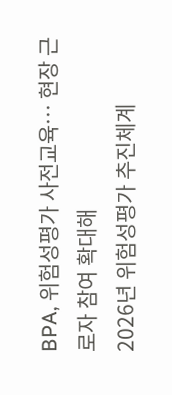BPA, 위험성평가 사전교육… 현장 근로자 참여 확대해
2026년 위험성평가 추진체계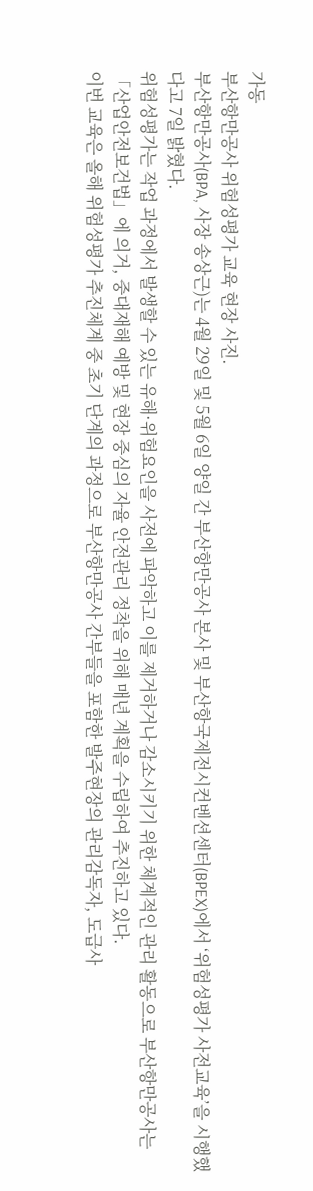가동
부산항만공사 위험성평가 교육 현장 사진.
부산항만공사(BPA, 사장 송상근)는 4월 29일 및 5월 6일 양일 간 부산항만공사 본사 및 부산항국제전시컨벤션센터(BPEX)에서 ‘위험성평가 사전교육’을 시행했다고 7일 밝혔다.
위험성평가는 작업 과정에서 발생할 수 있는 유해·위험요인을 사전에 파악하고 이를 제거하거나 감소시키기 위한 체계적인 관리 활동으로 부산항만공사는 「산업안전보건법」에 의거, 중대재해 예방 및 현장 중심의 자율 안전관리 정착을 위해 매년 계획을 수립하여 추진하고 있다.
이번 교육은 올해 위험성평가 추진체계 중 초기 단계의 과정으로 부산항만공사 간부들을 포함한 발주현장의 관리감독자, 도급사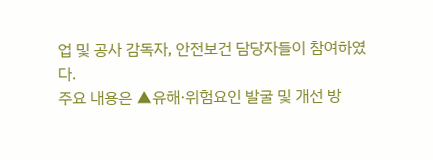업 및 공사 감독자, 안전보건 담당자들이 참여하였다.
주요 내용은 ▲유해·위험요인 발굴 및 개선 방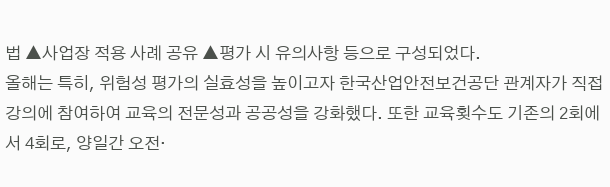법 ▲사업장 적용 사례 공유 ▲평가 시 유의사항 등으로 구성되었다.
올해는 특히, 위험성 평가의 실효성을 높이고자 한국산업안전보건공단 관계자가 직접 강의에 참여하여 교육의 전문성과 공공성을 강화했다. 또한 교육횟수도 기존의 2회에서 4회로, 양일간 오전·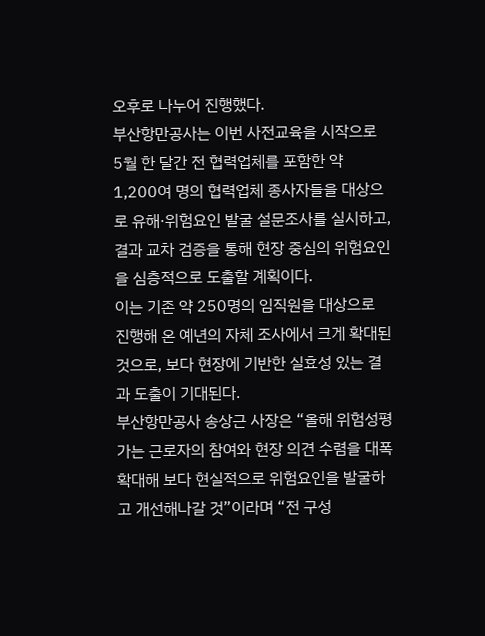오후로 나누어 진행했다.
부산항만공사는 이번 사전교육을 시작으로 5월 한 달간 전 협력업체를 포함한 약 1,200여 명의 협력업체 종사자들을 대상으로 유해·위험요인 발굴 설문조사를 실시하고, 결과 교차 검증을 통해 현장 중심의 위험요인을 심층적으로 도출할 계획이다.
이는 기존 약 250명의 임직원을 대상으로 진행해 온 예년의 자체 조사에서 크게 확대된 것으로, 보다 현장에 기반한 실효성 있는 결과 도출이 기대된다.
부산항만공사 송상근 사장은 “올해 위험성평가는 근로자의 참여와 현장 의견 수렴을 대폭 확대해 보다 현실적으로 위험요인을 발굴하고 개선해나갈 것”이라며 “전 구성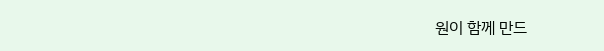원이 함께 만드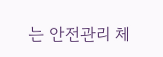는 안전관리 체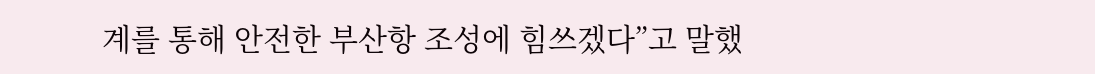계를 통해 안전한 부산항 조성에 힘쓰겠다”고 말했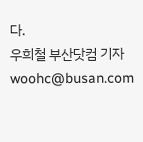다.
우희철 부산닷컴 기자 woohc@busan.com